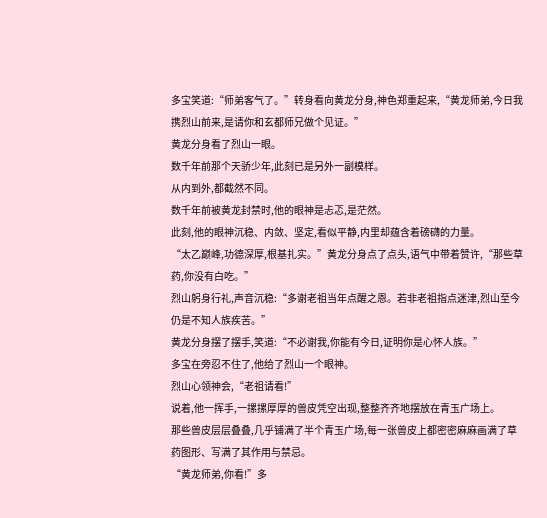多宝笑道:“师弟客气了。”转身看向黄龙分身,神色郑重起来,“黄龙师弟,今日我携烈山前来,是请你和玄都师兄做个见证。”
黄龙分身看了烈山一眼。
数千年前那个天骄少年,此刻已是另外一副模样。
从内到外,都截然不同。
数千年前被黄龙封禁时,他的眼神是忐忑,是茫然。
此刻,他的眼神沉稳、内敛、坚定,看似平静,内里却蕴含着磅礴的力量。
“太乙巅峰,功德深厚,根基扎实。”黄龙分身点了点头,语气中带着赞许,“那些草药,你没有白吃。”
烈山躬身行礼,声音沉稳:“多谢老祖当年点醒之恩。若非老祖指点迷津,烈山至今仍是不知人族疾苦。”
黄龙分身摆了摆手,笑道:“不必谢我,你能有今日,证明你是心怀人族。”
多宝在旁忍不住了,他给了烈山一个眼神。
烈山心领神会,“老祖请看!”
说着,他一挥手,一摞摞厚厚的兽皮凭空出现,整整齐齐地摆放在青玉广场上。
那些兽皮层层叠叠,几乎铺满了半个青玉广场,每一张兽皮上都密密麻麻画满了草药图形、写满了其作用与禁忌。
“黄龙师弟,你看!”多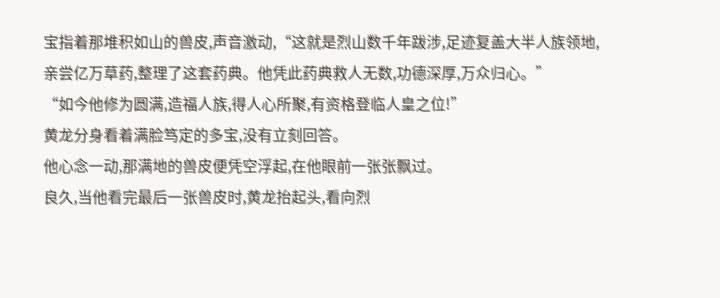宝指着那堆积如山的兽皮,声音激动,“这就是烈山数千年跋涉,足迹复盖大半人族领地,亲尝亿万草药,整理了这套药典。他凭此药典救人无数,功德深厚,万众归心。”
“如今他修为圆满,造福人族,得人心所聚,有资格登临人皇之位!”
黄龙分身看着满脸笃定的多宝,没有立刻回答。
他心念一动,那满地的兽皮便凭空浮起,在他眼前一张张飘过。
良久,当他看完最后一张兽皮时,黄龙抬起头,看向烈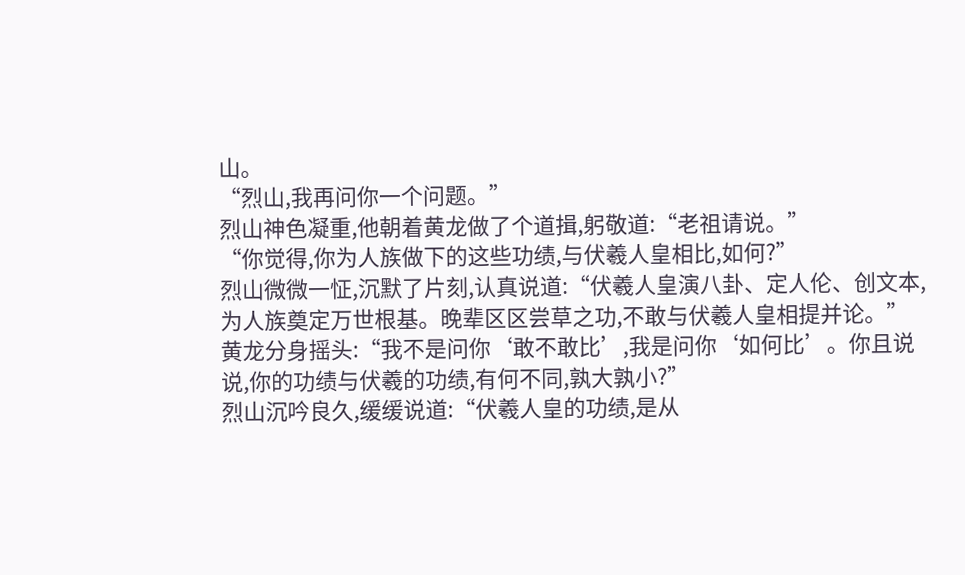山。
“烈山,我再问你一个问题。”
烈山神色凝重,他朝着黄龙做了个道揖,躬敬道:“老祖请说。”
“你觉得,你为人族做下的这些功绩,与伏羲人皇相比,如何?”
烈山微微一怔,沉默了片刻,认真说道:“伏羲人皇演八卦、定人伦、创文本,为人族奠定万世根基。晚辈区区尝草之功,不敢与伏羲人皇相提并论。”
黄龙分身摇头:“我不是问你‘敢不敢比’,我是问你‘如何比’。你且说说,你的功绩与伏羲的功绩,有何不同,孰大孰小?”
烈山沉吟良久,缓缓说道:“伏羲人皇的功绩,是从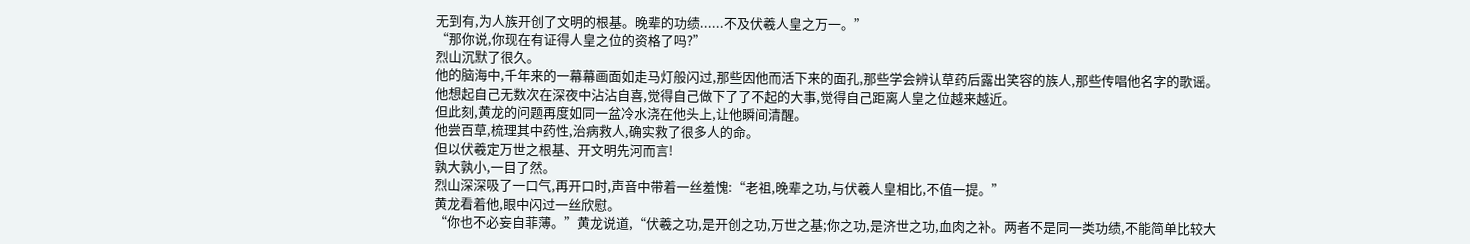无到有,为人族开创了文明的根基。晚辈的功绩......不及伏羲人皇之万一。”
“那你说,你现在有证得人皇之位的资格了吗?”
烈山沉默了很久。
他的脑海中,千年来的一幕幕画面如走马灯般闪过,那些因他而活下来的面孔,那些学会辨认草药后露出笑容的族人,那些传唱他名字的歌谣。
他想起自己无数次在深夜中沾沾自喜,觉得自己做下了了不起的大事,觉得自己距离人皇之位越来越近。
但此刻,黄龙的问题再度如同一盆冷水浇在他头上,让他瞬间清醒。
他尝百草,梳理其中药性,治病救人,确实救了很多人的命。
但以伏羲定万世之根基、开文明先河而言!
孰大孰小,一目了然。
烈山深深吸了一口气,再开口时,声音中带着一丝羞愧:“老祖,晚辈之功,与伏羲人皇相比,不值一提。”
黄龙看着他,眼中闪过一丝欣慰。
“你也不必妄自菲薄。”黄龙说道,“伏羲之功,是开创之功,万世之基;你之功,是济世之功,血肉之补。两者不是同一类功绩,不能简单比较大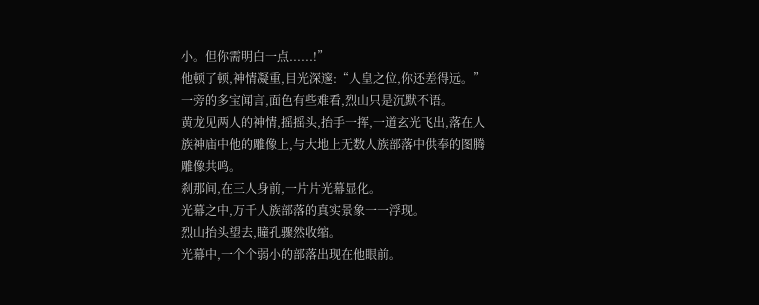小。但你需明白一点......!”
他顿了顿,神情凝重,目光深邃:“人皇之位,你还差得远。”
一旁的多宝闻言,面色有些难看,烈山只是沉默不语。
黄龙见两人的神情,摇摇头,抬手一挥,一道玄光飞出,落在人族神庙中他的雕像上,与大地上无数人族部落中供奉的图腾雕像共鸣。
刹那间,在三人身前,一片片光幕显化。
光幕之中,万千人族部落的真实景象一一浮现。
烈山抬头望去,瞳孔骤然收缩。
光幕中,一个个弱小的部落出现在他眼前。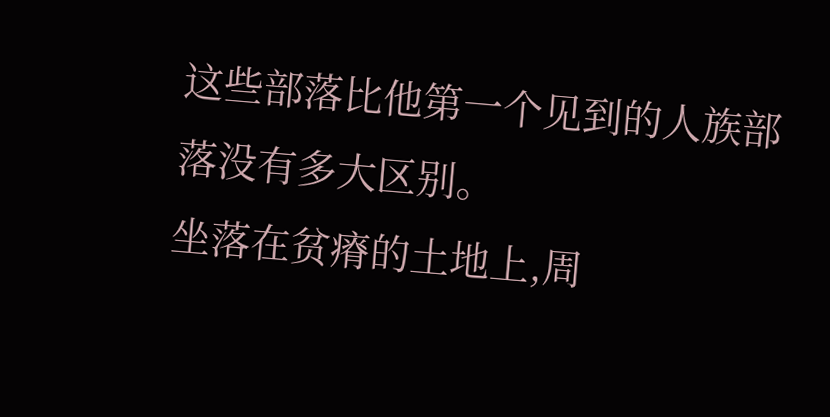这些部落比他第一个见到的人族部落没有多大区别。
坐落在贫瘠的土地上,周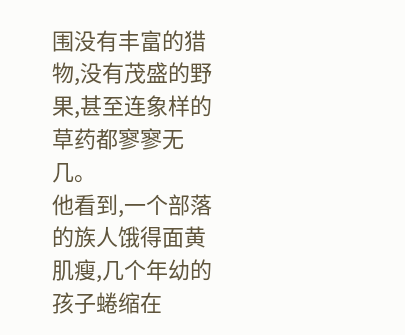围没有丰富的猎物,没有茂盛的野果,甚至连象样的草药都寥寥无几。
他看到,一个部落的族人饿得面黄肌瘦,几个年幼的孩子蜷缩在